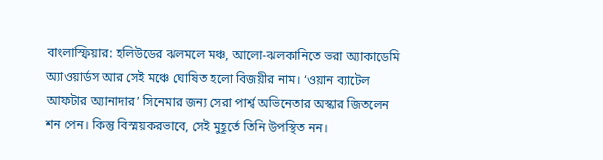বাংলাস্ফিয়ার: হলিউডের ঝলমলে মঞ্চ, আলো-ঝলকানিতে ভরা অ্যাকাডেমি অ্যাওয়ার্ডস আর সেই মঞ্চে ঘোষিত হলো বিজয়ীর নাম। ‘ওয়ান ব্যাটেল আফটার অ্যানাদার’ সিনেমার জন্য সেরা পার্শ্ব অভিনেতার অস্কার জিতলেন শন পেন। কিন্তু বিস্ময়করভাবে, সেই মুহূর্তে তিনি উপস্থিত নন।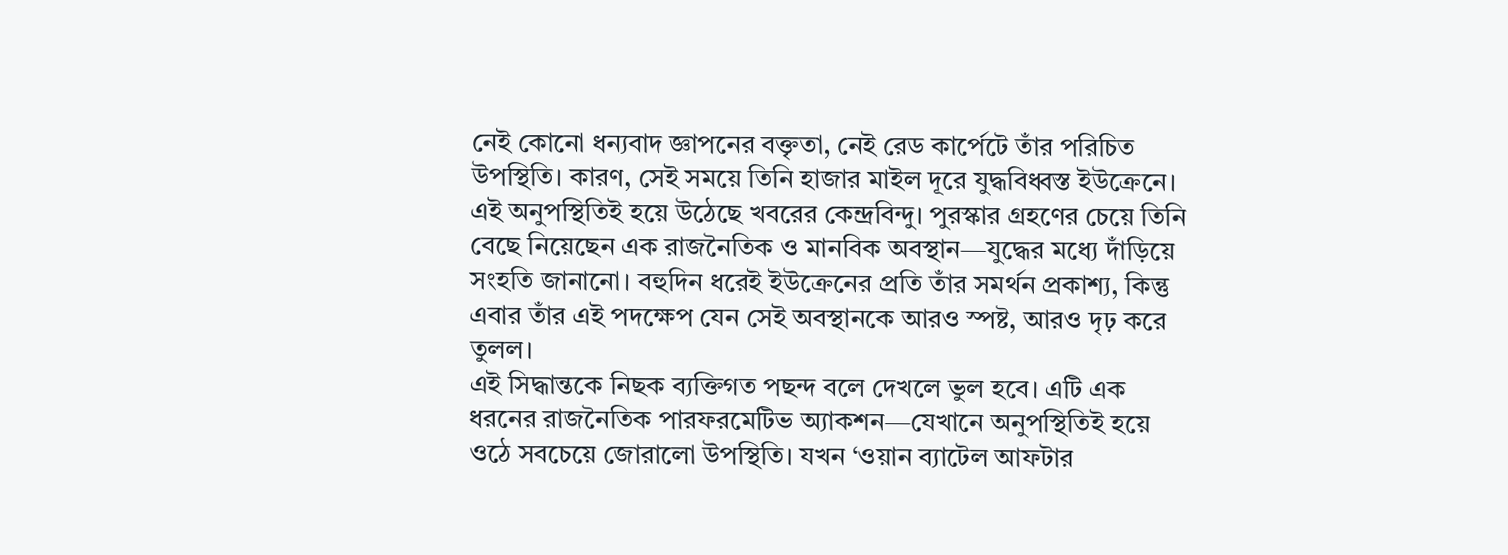নেই কোনো ধন্যবাদ জ্ঞাপনের বক্তৃতা, নেই রেড কার্পেটে তাঁর পরিচিত উপস্থিতি। কারণ, সেই সময়ে তিনি হাজার মাইল দূরে যুদ্ধবিধ্বস্ত ইউক্রেনে।
এই অনুপস্থিতিই হয়ে উঠেছে খবরের কেন্দ্রবিন্দু। পুরস্কার গ্রহণের চেয়ে তিনি বেছে নিয়েছেন এক রাজনৈতিক ও মানবিক অবস্থান—যুদ্ধের মধ্যে দাঁড়িয়ে সংহতি জানানো। বহুদিন ধরেই ইউক্রেনের প্রতি তাঁর সমর্থন প্রকাশ্য, কিন্তু এবার তাঁর এই পদক্ষেপ যেন সেই অবস্থানকে আরও স্পষ্ট, আরও দৃঢ় করে তুলল।
এই সিদ্ধান্তকে নিছক ব্যক্তিগত পছন্দ বলে দেখলে ভুল হবে। এটি এক ধরনের রাজনৈতিক পারফরমেটিভ অ্যাকশন—যেখানে অনুপস্থিতিই হয়ে ওঠে সবচেয়ে জোরালো উপস্থিতি। যখন ‘ওয়ান ব্যাটেল আফটার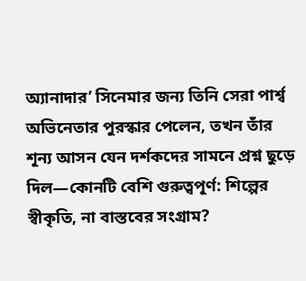অ্যানাদার’ সিনেমার জন্য তিনি সেরা পার্শ্ব অভিনেতার পুরস্কার পেলেন, তখন তাঁর শূন্য আসন যেন দর্শকদের সামনে প্রশ্ন ছুড়ে দিল—কোনটি বেশি গুরুত্বপূর্ণ: শিল্পের স্বীকৃতি, না বাস্তবের সংগ্রাম?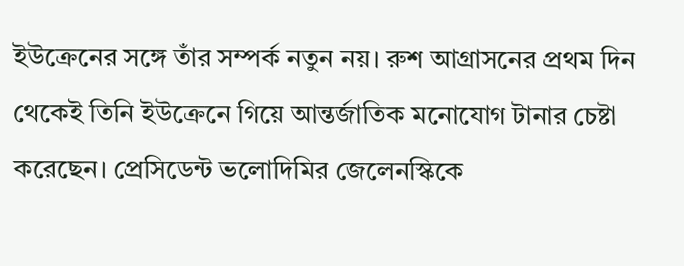ইউক্রেনের সঙ্গে তাঁর সম্পর্ক নতুন নয়। রুশ আগ্রাসনের প্রথম দিন থেকেই তিনি ইউক্রেনে গিয়ে আন্তর্জাতিক মনোযোগ টানার চেষ্টা করেছেন। প্রেসিডেন্ট ভলোদিমির জেলেনস্কিকে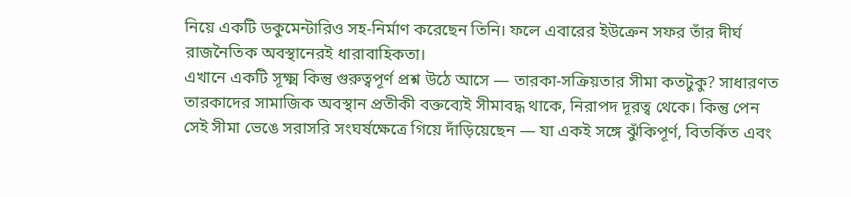নিয়ে একটি ডকুমেন্টারিও সহ-নির্মাণ করেছেন তিনি। ফলে এবারের ইউক্রেন সফর তাঁর দীর্ঘ রাজনৈতিক অবস্থানেরই ধারাবাহিকতা।
এখানে একটি সূক্ষ্ম কিন্তু গুরুত্বপূর্ণ প্রশ্ন উঠে আসে — তারকা-সক্রিয়তার সীমা কতটুকু? সাধারণত তারকাদের সামাজিক অবস্থান প্রতীকী বক্তব্যেই সীমাবদ্ধ থাকে, নিরাপদ দূরত্ব থেকে। কিন্তু পেন সেই সীমা ভেঙে সরাসরি সংঘর্ষক্ষেত্রে গিয়ে দাঁড়িয়েছেন — যা একই সঙ্গে ঝুঁকিপূর্ণ, বিতর্কিত এবং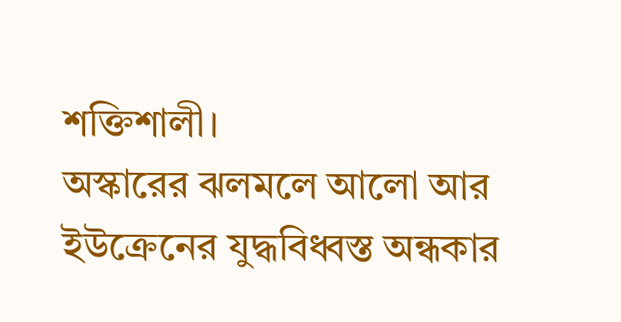শক্তিশালী।
অস্কারের ঝলমলে আলো আর ইউক্রেনের যুদ্ধবিধ্বস্ত অন্ধকার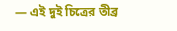— এই দুই চিত্রের তীব্র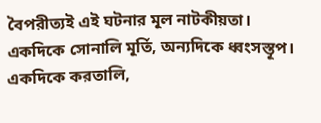বৈপরীত্যই এই ঘটনার মূল নাটকীয়তা। একদিকে সোনালি মূর্তি, অন্যদিকে ধ্বংসস্তূপ। একদিকে করতালি,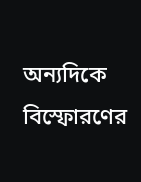অন্যদিকে বিস্ফোরণের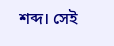শব্দ। সেই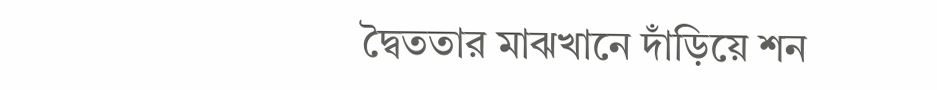দ্বৈততার মাঝখানে দাঁড়িয়ে শন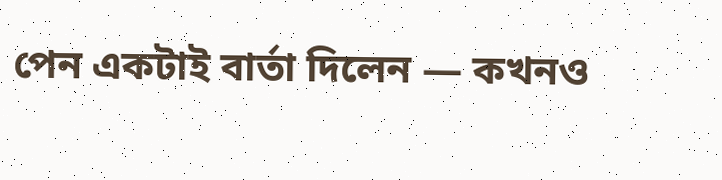পেন একটাই বার্তা দিলেন — কখনও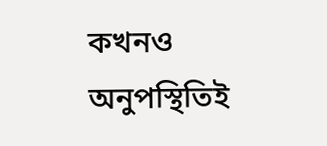কখনও অনুপস্থিতিই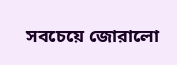সবচেয়ে জোরালো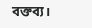বক্তব্য।